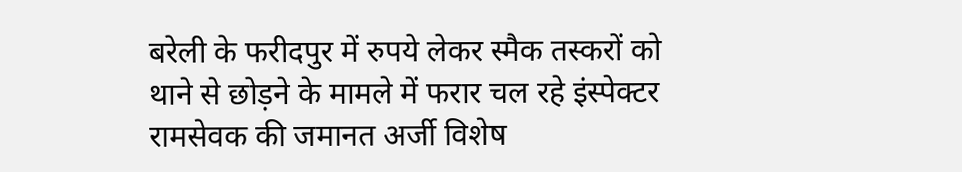बरेली के फरीदपुर में रुपये लेकर स्मैक तस्करों को थाने से छोड़ने के मामले में फरार चल रहे इंस्पेक्टर रामसेवक की जमानत अर्जी विशेष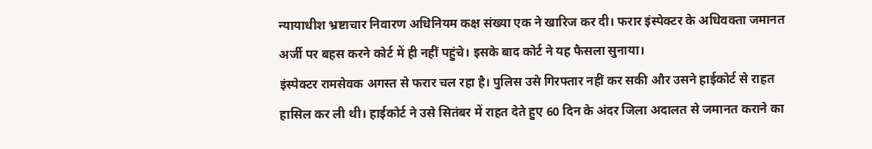न्यायाधीश भ्रष्टाचार निवारण अधिनियम कक्ष संख्या एक ने खारिज कर दी। फरार इंस्पेक्टर के अधिवक्ता जमानत अर्जी पर बहस करने कोर्ट में ही नहीं पहुंचे। इसके बाद कोर्ट ने यह फैसला सुनाया।
इंस्पेक्टर रामसेवक अगस्त से फरार चल रहा है। पुलिस उसे गिरफ्तार नहीं कर सकी और उसने हाईकोर्ट से राहत हासिल कर ली थी। हाईकोर्ट ने उसे सितंबर में राहत देते हुए 60 दिन के अंदर जिला अदालत से जमानत कराने का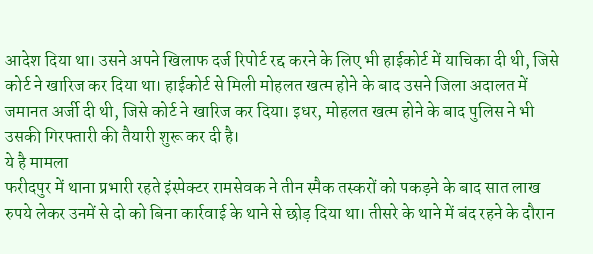आदेश दिया था। उसने अपने खिलाफ दर्ज रिपोर्ट रद्द करने के लिए भी हाईकोर्ट में याचिका दी थी, जिसे कोर्ट ने खारिज कर दिया था। हाईकोर्ट से मिली मोहलत खत्म होने के बाद उसने जिला अदालत में जमानत अर्जी दी थी, जिसे कोर्ट ने खारिज कर दिया। इधर, मोहलत खत्म होने के बाद पुलिस ने भी उसकी गिरफ्तारी की तैयारी शुरू कर दी है।
ये है मामला
फरीदपुर में थाना प्रभारी रहते इंस्पेक्टर रामसेवक ने तीन स्मैक तस्करों को पकड़ने के बाद सात लाख रुपये लेकर उनमें से दो को बिना कार्रवाई के थाने से छोड़ दिया था। तीसरे के थाने में बंद रहने के दौरान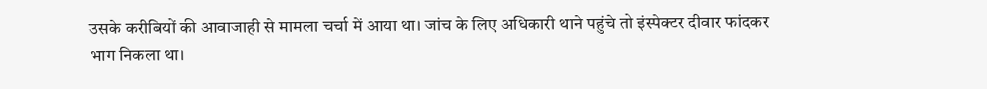उसके करीबियों की आवाजाही से मामला चर्चा में आया था। जांच के लिए अधिकारी थाने पहुंचे तो इंस्पेक्टर दीवार फांदकर भाग निकला था।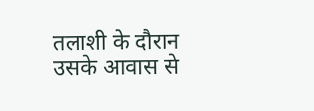तलाशी के दौरान उसके आवास से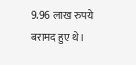9.96 लाख रुपये बरामद हुए थे।